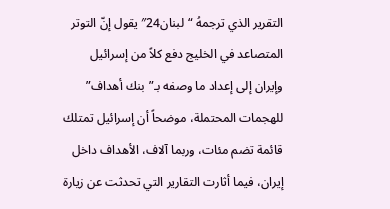التقرير الذي ترجمهُ “لبنان24″ يقول إنّ التوتر المتصاعد في الخليج دفع كلاً من إسرائيل وإيران إلى إعداد ما وصفه بـ”بنك أهداف” للهجمات المحتملة، موضحاً أن إسرائيل تمتلك قائمة تضم مئات، وربما آلاف، الأهداف داخل إيران، فيما أثارت التقارير التي تحدثت عن زيارة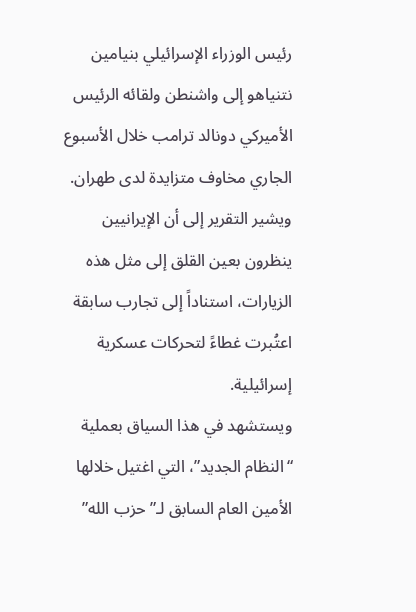رئيس الوزراء الإسرائيلي بنيامين نتنياهو إلى واشنطن ولقائه الرئيس الأميركي دونالد ترامب خلال الأسبوع الجاري مخاوف متزايدة لدى طهران.
ويشير التقرير إلى أن الإيرانيين ينظرون بعين القلق إلى مثل هذه الزيارات، استناداً إلى تجارب سابقة اعتُبرت غطاءً لتحركات عسكرية إسرائيلية.
ويستشهد في هذا السياق بعملية “النظام الجديد”، التي اغتيل خلالها الأمين العام السابق لـ”حزب الله”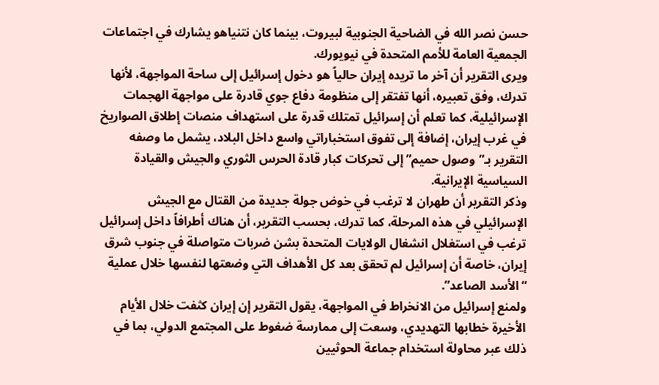حسن نصر الله في الضاحية الجنوبية لبيروت، بينما كان نتنياهو يشارك في اجتماعات الجمعية العامة للأمم المتحدة في نيويورك.
ويرى التقرير أن آخر ما تريده إيران حالياً هو دخول إسرائيل إلى ساحة المواجهة، لأنها تدرك، وفق تعبيره، أنها تفتقر إلى منظومة دفاع جوي قادرة على مواجهة الهجمات الإسرائيلية، كما تعلم أن إسرائيل تمتلك قدرة على استهداف منصات إطلاق الصواريخ في غرب إيران، إضافة إلى تفوق استخباراتي واسع داخل البلاد، يشمل ما وصفه التقرير بـ”وصول حميم” إلى تحركات كبار قادة الحرس الثوري والجيش والقيادة السياسية الإيرانية.
وذكر التقرير أن طهران لا ترغب في خوض جولة جديدة من القتال مع الجيش الإسرائيلي في هذه المرحلة، كما تدرك، بحسب التقرير، أن هناك أطرافاً داخل إسرائيل ترغب في استغلال انشغال الولايات المتحدة بشن ضربات متواصلة في جنوب شرق إيران، خاصة أن إسرائيل لم تحقق بعد كل الأهداف التي وضعتها لنفسها خلال عملية “الأسد الصاعد”.
ولمنع إسرائيل من الانخراط في المواجهة، يقول التقرير إن إيران كثفت خلال الأيام الأخيرة خطابها التهديدي، وسعت إلى ممارسة ضغوط على المجتمع الدولي، بما في ذلك عبر محاولة استخدام جماعة الحوثيين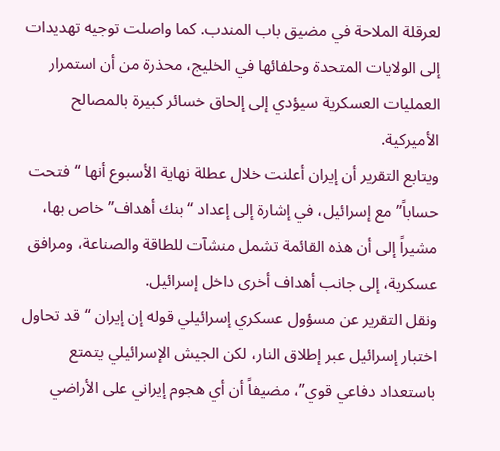لعرقلة الملاحة في مضيق باب المندب. كما واصلت توجيه تهديدات إلى الولايات المتحدة وحلفائها في الخليج، محذرة من أن استمرار العمليات العسكرية سيؤدي إلى إلحاق خسائر كبيرة بالمصالح الأميركية.
ويتابع التقرير أن إيران أعلنت خلال عطلة نهاية الأسبوع أنها “فتحت حساباً” مع إسرائيل، في إشارة إلى إعداد “بنك أهداف” خاص بها، مشيراً إلى أن هذه القائمة تشمل منشآت للطاقة والصناعة، ومرافق عسكرية، إلى جانب أهداف أخرى داخل إسرائيل.
ونقل التقرير عن مسؤول عسكري إسرائيلي قوله إن إيران “قد تحاول اختبار إسرائيل عبر إطلاق النار، لكن الجيش الإسرائيلي يتمتع باستعداد دفاعي قوي”، مضيفاً أن أي هجوم إيراني على الأراضي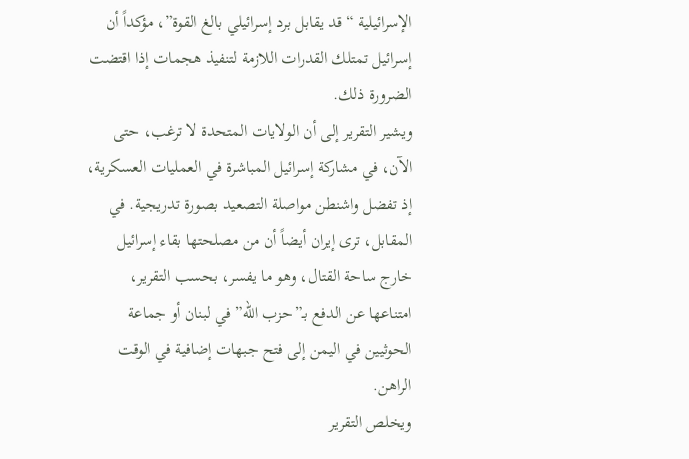الإسرائيلية “قد يقابل برد إسرائيلي بالغ القوة”، مؤكداً أن إسرائيل تمتلك القدرات اللازمة لتنفيذ هجمات إذا اقتضت الضرورة ذلك.
ويشير التقرير إلى أن الولايات المتحدة لا ترغب، حتى الآن، في مشاركة إسرائيل المباشرة في العمليات العسكرية، إذ تفضل واشنطن مواصلة التصعيد بصورة تدريجية. في المقابل، ترى إيران أيضاً أن من مصلحتها بقاء إسرائيل خارج ساحة القتال، وهو ما يفسر، بحسب التقرير، امتناعها عن الدفع بـ”حزب الله” في لبنان أو جماعة الحوثيين في اليمن إلى فتح جبهات إضافية في الوقت الراهن.
ويخلص التقرير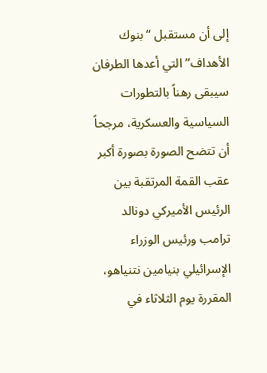إلى أن مستقبل “بنوك الأهداف” التي أعدها الطرفان سيبقى رهناً بالتطورات السياسية والعسكرية، مرجحاً أن تتضح الصورة بصورة أكبر عقب القمة المرتقبة بين الرئيس الأميركي دونالد ترامب ورئيس الوزراء الإسرائيلي بنيامين نتنياهو، المقررة يوم الثلاثاء في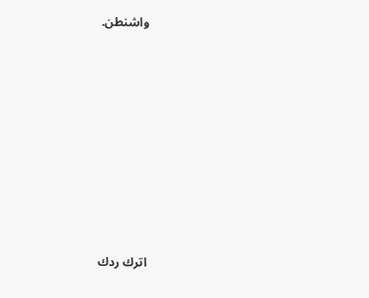واشنطن.











اترك ردك